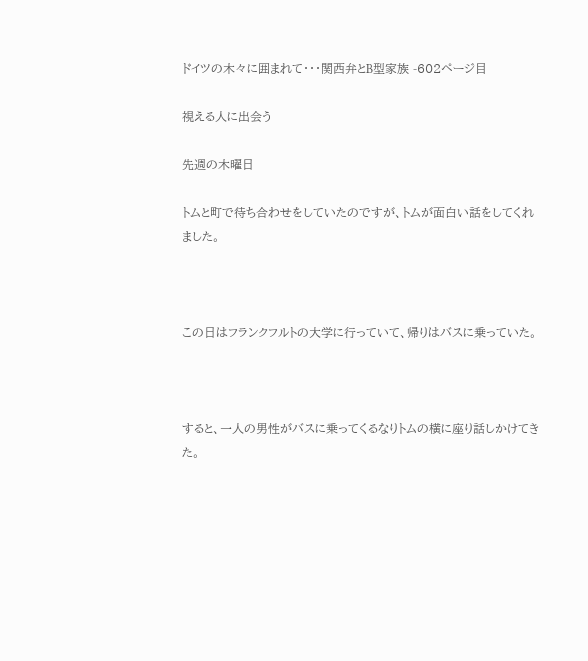ドイツの木々に囲まれて・・・関西弁とB型家族 -602ページ目

視える人に出会う

先週の木曜日

トムと町で待ち合わせをしていたのですが、トムが面白い話をしてくれました。



この日はフランクフルトの大学に行っていて、帰りはバスに乗っていた。



すると、一人の男性がバスに乗ってくるなりトムの横に座り話しかけてきた。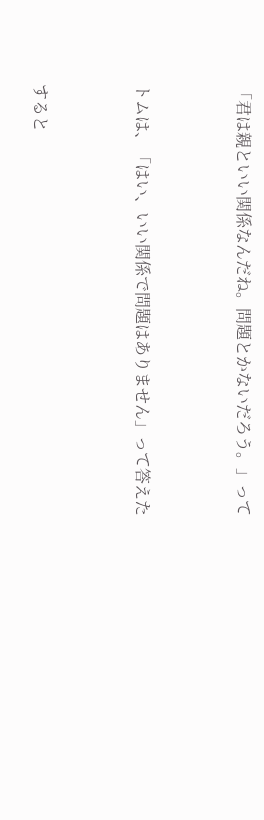「君は親といい関係なんだね。問題とかないだろう。」って



トムは、「はい、いい関係で問題はありません」って答えた



すると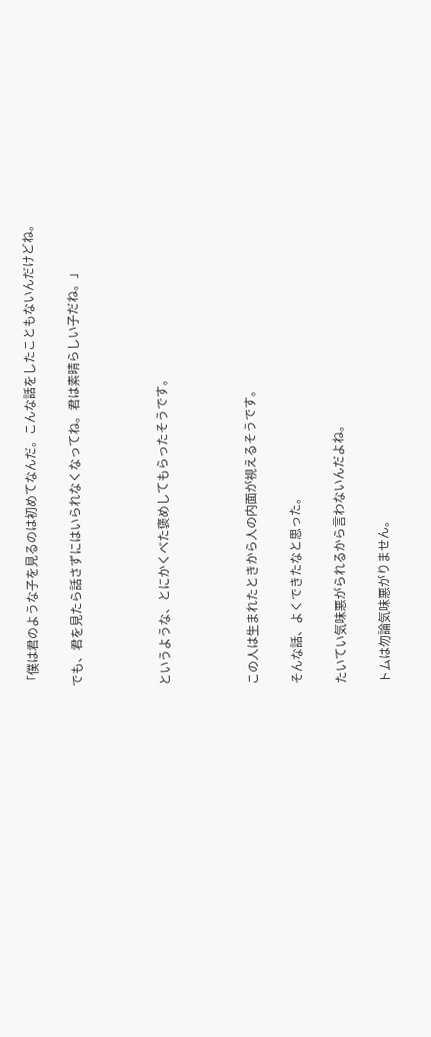「僕は君のような子を見るのは初めてなんだ。こんな話をしたこともないんだけどね。

でも、君を見たら話さずにはいられなくなってね。君は素晴らしい子だね。」



というような、とにかくべた褒めしてもらったそうです。



この人は生まれたときから人の内面が視えるそうです。

そんな話、よくできたなと思った。

たいてい気味悪がられるから言わないんだよね。

トムは勿論気味悪がりません。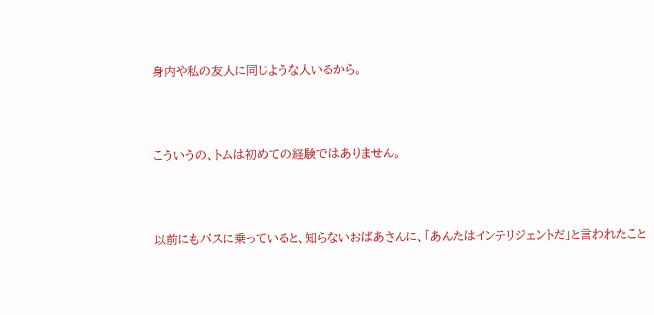身内や私の友人に同じような人いるから。



こういうの、トムは初めての経験ではありません。



以前にもバスに乗っていると、知らないおばあさんに、「あんたはインテリジェントだ」と言われたこと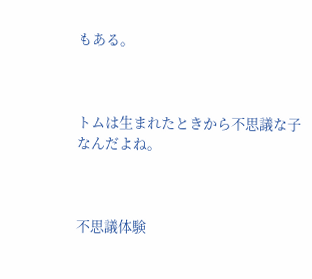もある。



トムは生まれたときから不思議な子なんだよね。



不思議体験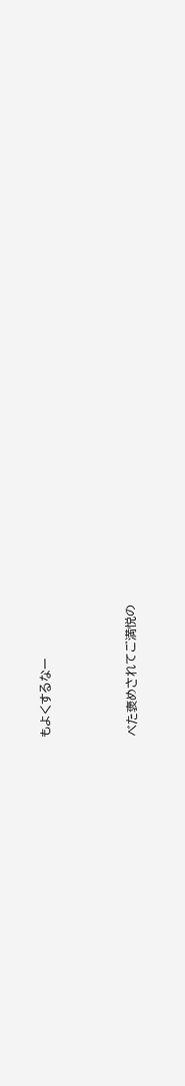もよくするなー



べた褒めされてご満悦の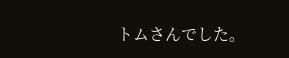トムさんでした。